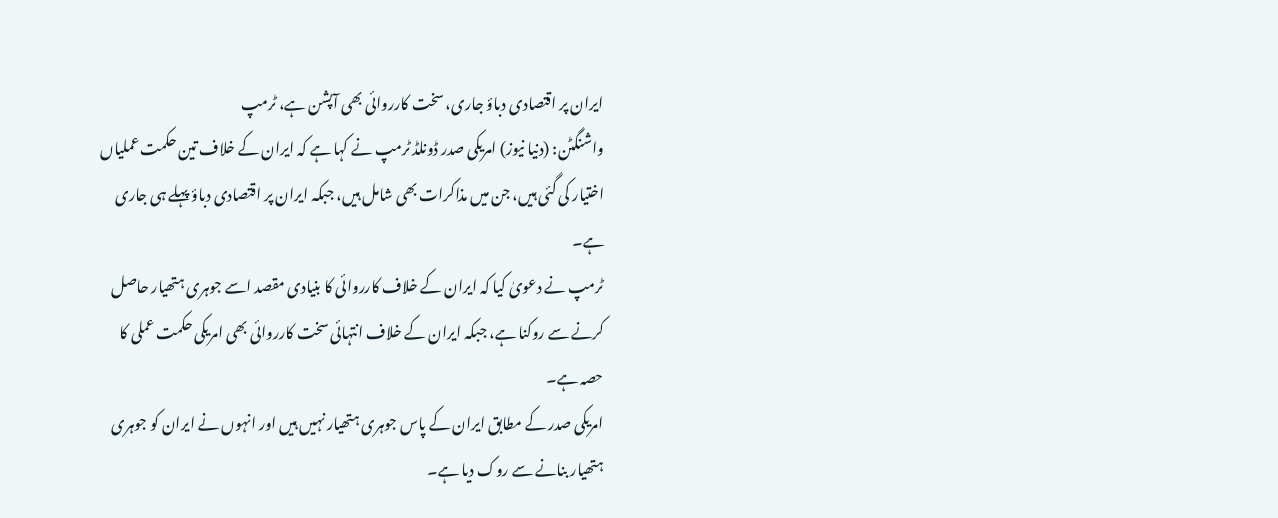ایران پر اقتصادی دباؤ جاری، سخت کارروائی بھی آپشن ہے، ٹرمپ
واشنگٹن: (دنیا نیوز) امریکی صدر ڈونلڈ ٹرمپ نے کہا ہے کہ ایران کے خلاف تین حکمت عملیاں اختیار کی گئی ہیں، جن میں مذاکرات بھی شامل ہیں، جبکہ ایران پر اقتصادی دباؤ پہلے ہی جاری ہے۔
ٹرمپ نے دعویٰ کیا کہ ایران کے خلاف کارروائی کا بنیادی مقصد اسے جوہری ہتھیار حاصل کرنے سے روکنا ہے، جبکہ ایران کے خلاف انتہائی سخت کارروائی بھی امریکی حکمت عملی کا حصہ ہے۔
امریکی صدر کے مطابق ایران کے پاس جوہری ہتھیار نہیں ہیں اور انہوں نے ایران کو جوہری ہتھیار بنانے سے روک دیا ہے۔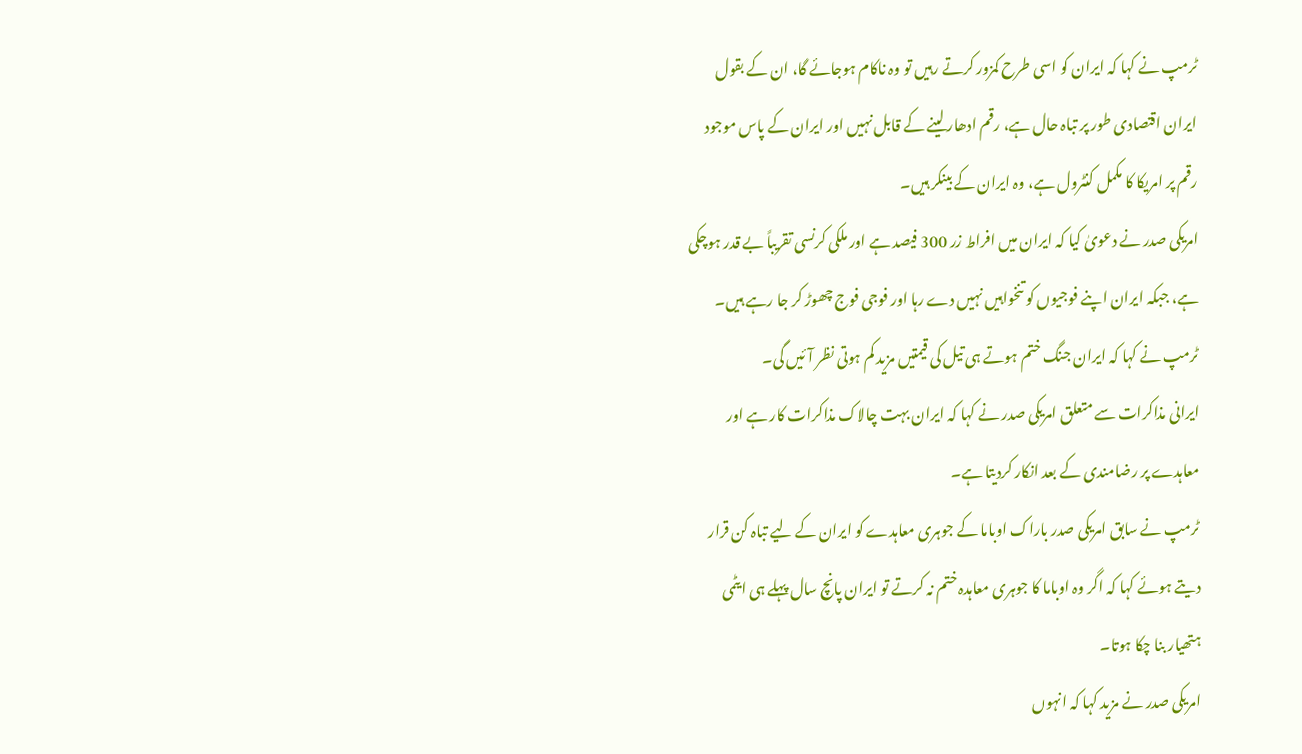ٹرمپ نے کہا کہ ایران کو اسی طرح کمزور کرتے رہیں تو وہ ناکام ہوجائے گا، ان کے بقول ایران اقتصادی طور پر تباہ حال ہے، رقم ادھار لینے کے قابل نہیں اور ایران کے پاس موجود رقم پر امریکا کا مکمل کنٹرول ہے، وہ ایران کے بینکر ہیں۔
امریکی صدر نے دعویٰ کیا کہ ایران میں افراط زر 300 فیصد ہے اور ملکی کرنسی تقریباً بے قدر ہوچکی ہے، جبکہ ایران اپنے فوجیوں کو تنخواہیں نہیں دے رہا اور فوجی فوج چھوڑ کر جا رہے ہیں۔
ٹرمپ نے کہا کہ ایران جنگ ختم ہوتے ہی تیل کی قیمتیں مزید کم ہوتی نظر آئیں گی۔
ایرانی مذاکرات سے متعلق امریکی صدر نے کہا کہ ایران بہت چالاک مذاکرات کار ہے اور معاہدے پر رضامندی کے بعد انکار کردیتا ہے۔
ٹرمپ نے سابق امریکی صدر باراک اوباما کے جوہری معاہدے کو ایران کے لیے تباہ کن قرار دیتے ہوئے کہا کہ اگر وہ اوباما کا جوہری معاہدہ ختم نہ کرتے تو ایران پانچ سال پہلے ہی ایٹمی ہتھیار بنا چکا ہوتا۔
امریکی صدر نے مزید کہا کہ انہوں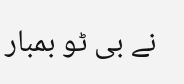نے بی ٹو بمبار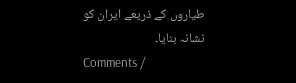طیاروں کے ذریعے ایران کو نشانہ بنایا۔
Comments /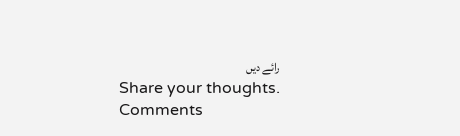رائے دیں
Share your thoughts. Comments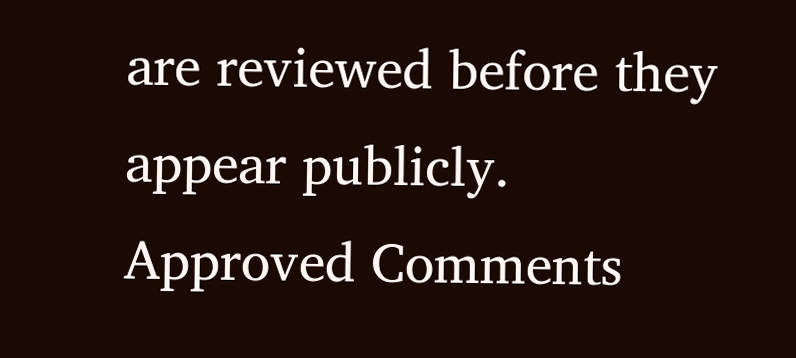are reviewed before they appear publicly.
Approved Comments